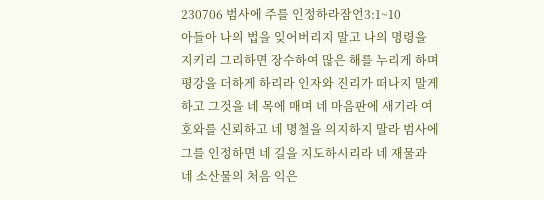230706 범사에 주를 인정하라잠언3:1~10
아들아 나의 법을 잊어버리지 말고 나의 명령을 지키리 그리하면 장수하여 많은 해를 누리게 하며 평강을 더하게 하리라 인자와 진리가 떠나지 말게 하고 그것을 네 목에 매며 네 마음판에 새기라 여호와를 신뢰하고 네 명철을 의지하지 말라 범사에 그를 인정하면 네 길을 지도하시리라 네 재물과 네 소산물의 처음 익은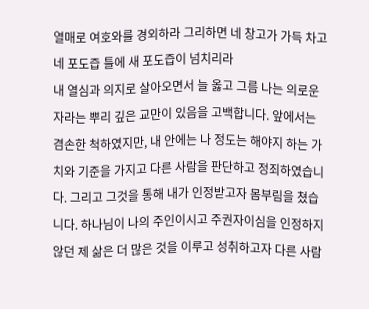열매로 여호와를 경외하라 그리하면 네 창고가 가득 차고 네 포도즙 틀에 새 포도즙이 넘치리라
내 열심과 의지로 살아오면서 늘 옳고 그름 나는 의로운 자라는 뿌리 깊은 교만이 있음을 고백합니다. 앞에서는 겸손한 척하였지만, 내 안에는 나 정도는 해야지 하는 가치와 기준을 가지고 다른 사람을 판단하고 정죄하였습니다. 그리고 그것을 통해 내가 인정받고자 몸부림을 쳤습니다. 하나님이 나의 주인이시고 주권자이심을 인정하지 않던 제 삶은 더 많은 것을 이루고 성취하고자 다른 사람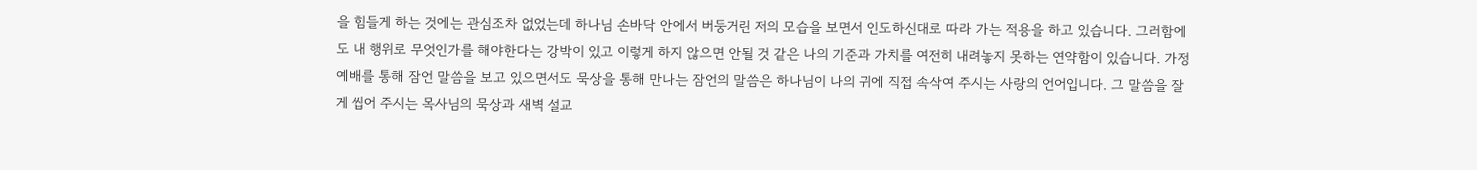을 힘들게 하는 것에는 관심조차 없었는데 하나님 손바닥 안에서 버둥거린 저의 모습을 보면서 인도하신대로 따라 가는 적용을 하고 있습니다. 그러함에도 내 행위로 무엇인가를 해야한다는 강박이 있고 이렇게 하지 않으면 안될 것 같은 나의 기준과 가치를 여전히 내려놓지 못하는 연약함이 있습니다. 가정 예배를 통해 잠언 말씀을 보고 있으면서도 묵상을 통해 만나는 잠언의 말씀은 하나님이 나의 귀에 직접 속삭여 주시는 사랑의 언어입니다. 그 말씀을 잘게 씹어 주시는 목사님의 묵상과 새벽 설교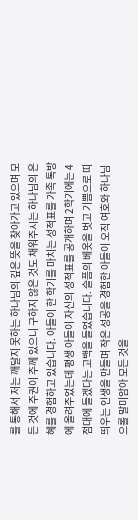를 통해서 저는 깨달지 못하는 하나님의 깊은 뜻을 찾아가고 있으며 모든 것에 주권이 주께 있으니 구하지 않은 것도 채워주시는 하나님의 은혜를 경험하고 있습니다. 아들이 한 학기를 마치는 성적표를 가족 톡방에 올려주었는데 평생 아들이 자신의 성적표를 공개하며 2학기에는 4점대에 들겠다는 고백을 들었습니다. 슬픔의 베옷을 벗고 기쁨으로 띠 띄우는 인생을 만들며 작은 성공을 경험한 아들이 오직 여호와 하나님으롤 말미암아 모든 것을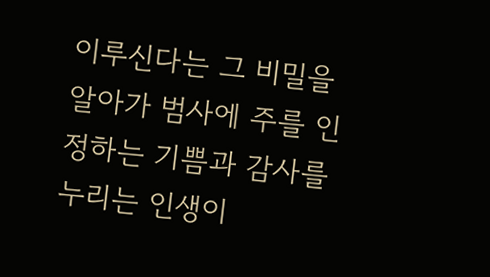이루신다는 그 비밀을 알아가 범사에 주를 인정하는 기쁨과 감사를 누리는 인생이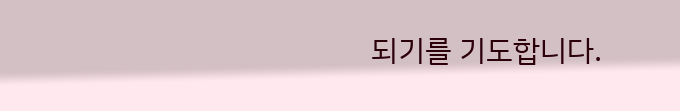되기를 기도합니다.